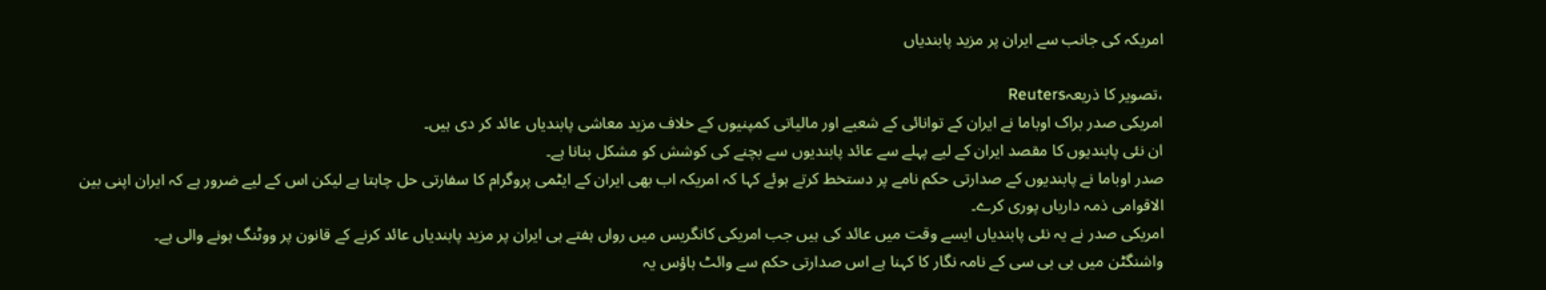امریکہ کی جانب سے ایران پر مزید پابندیاں

،تصویر کا ذریعہReuters
امریکی صدر براک اوباما نے ایران کے توانائی کے شعبے اور مالیاتی کمپنیوں کے خلاف مزید معاشی پابندیاں عائد کر دی ہیں۔
ان نئی پابندیوں کا مقصد ایران کے لیے پہلے سے عائد پابندیوں سے بچنے کی کوشش کو مشکل بنانا ہے۔
صدر اوباما نے پابندیوں کے صدارتی حکم نامے پر دستخط کرتے ہوئے کہا کہ امریکہ اب بھی ایران کے ایٹمی پروگرام کا سفارتی حل چاہتا ہے لیکن اس کے لیے ضرور ہے کہ ایران اپنی بین الاقوامی ذمہ داریاں پوری کرے۔
امریکی صدر نے یہ نئی پابندیاں ایسے وقت میں عائد کی ہیں جب امریکی کانگریس میں رواں ہفتے ہی ایران پر مزید پابندیاں عائد کرنے کے قانون پر ووٹنگ ہونے والی ہے۔
واشنگٹن میں بی بی سی کے نامہ نگار کا کہنا ہے اس صدارتی حکم سے وائٹ ہاؤس یہ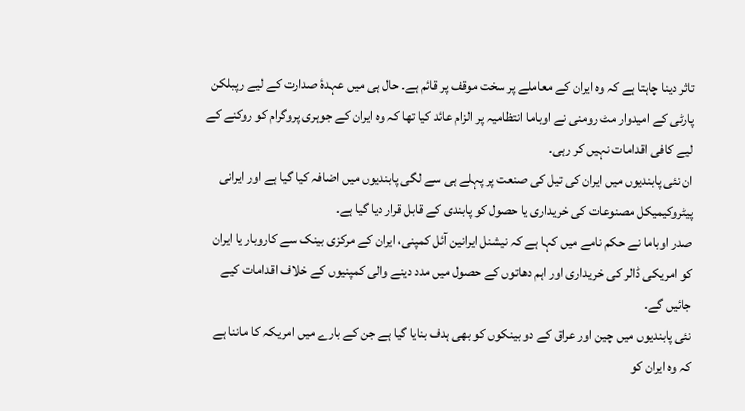تاثر دینا چاہتا ہے کہ وہ ایران کے معاملے پر سخت موقف پر قائم ہے۔ حال ہی میں عہدۂ صدارت کے لیے رپبلکن پارٹی کے امیدوار مٹ رومنی نے اوباما انتظامیہ پر الزام عائد کیا تھا کہ وہ ایران کے جوہری پروگرام کو روکنے کے لیے کافی اقدامات نہیں کر رہی۔
ان نئی پابندیوں میں ایران کی تیل کی صنعت پر پہلے ہی سے لگی پابندیوں میں اضافہ کیا گیا ہے اور ایرانی پیٹروکیمیکل مصنوعات کی خریداری یا حصول کو پابندی کے قابل قرار دیا گیا ہے۔
صدر اوباما نے حکم نامے میں کہا ہے کہ نیشنل ایرانین آئل کمپنی، ایران کے مرکزی بینک سے کاروبار یا ایران کو امریکی ڈالر کی خریداری اور اہم دھاتوں کے حصول میں مدد دینے والی کمپنیوں کے خلاف اقدامات کیے جائیں گے۔
نئی پابندیوں میں چین اور عراق کے دو بینکوں کو بھی ہدف بنایا گیا ہے جن کے بارے میں امریکہ کا ماننا ہے کہ وہ ایران کو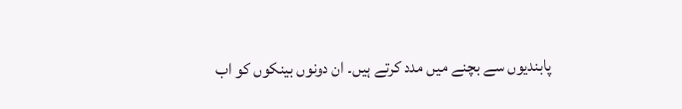پابندیوں سے بچنے میں مدد کرتے ہیں۔ ان دونوں بینکوں کو اب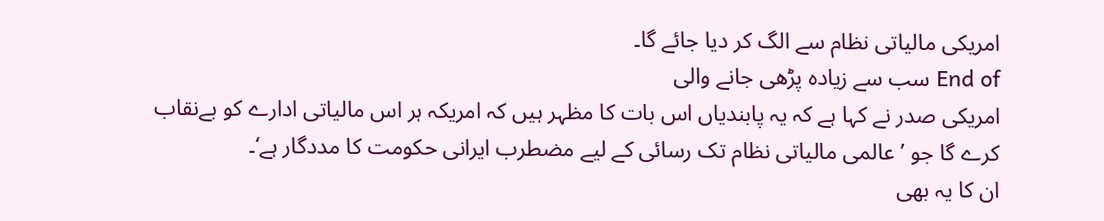امریکی مالیاتی نظام سے الگ کر دیا جائے گا۔
End of سب سے زیادہ پڑھی جانے والی
امریکی صدر نے کہا ہے کہ یہ پابندیاں اس بات کا مظہر ہیں کہ امریکہ ہر اس مالیاتی ادارے کو بےنقاب کرے گا جو ’عالمی مالیاتی نظام تک رسائی کے لیے مضطرب ایرانی حکومت کا مددگار ہے‘۔
ان کا یہ بھی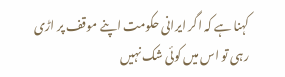کہنا ہے کہ اگر ایرانی حکومت اپنے موقف پر اڑی رہی تو اس میں کوئی شک نہیں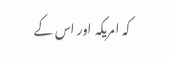کہ امریکہ اور اس کے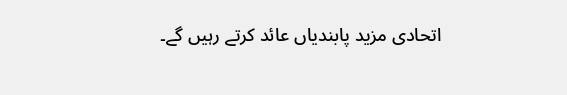اتحادی مزید پابندیاں عائد کرتے رہیں گے۔